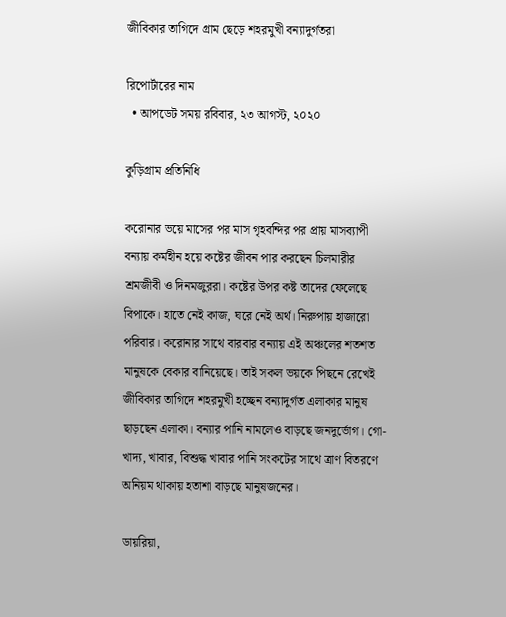জীবিকার তাগিদে গ্রাম ছেড়ে শহরমুখী বন্যাদুর্গতরা

রিপোর্টারের নাম
  • আপডেট সময় রবিবার, ২৩ আগস্ট, ২০২০

কুড়িগ্রাম প্রতিনিধি

করোনার ভয়ে মাসের পর মাস গৃহবন্দির পর প্রায় মাসব্যাপী বন্যায় কর্মহীন হয়ে কষ্টের জীবন পার করছেন চিলমারীর শ্রমজীবী ও দিনমজুররা। কষ্টের উপর কষ্ট তাদের ফেলেছে বিপাকে। হাতে নেই কাজ, ঘরে নেই অর্থ। নিরুপায় হাজারো পরিবার। করোনার সাথে বারবার বন্যায় এই অঞ্চলের শতশত মানুষকে বেকার বানিয়েছে। তাই সকল ভয়কে পিছনে রেখেই জীবিকার তাগিদে শহরমুখী হচ্ছেন বন্যাদুর্গত এলাকার মানুষ ছাড়ছেন এলাকা। বন্যার পানি নামলেও বাড়ছে জনদুর্ভোগ। গো-খাদ্য, খাবার, বিশুদ্ধ খাবার পানি সংকটের সাথে ত্রাণ বিতরণে অনিয়ম থাকায় হতাশা বাড়ছে মানুষজনের।

ডায়রিয়া,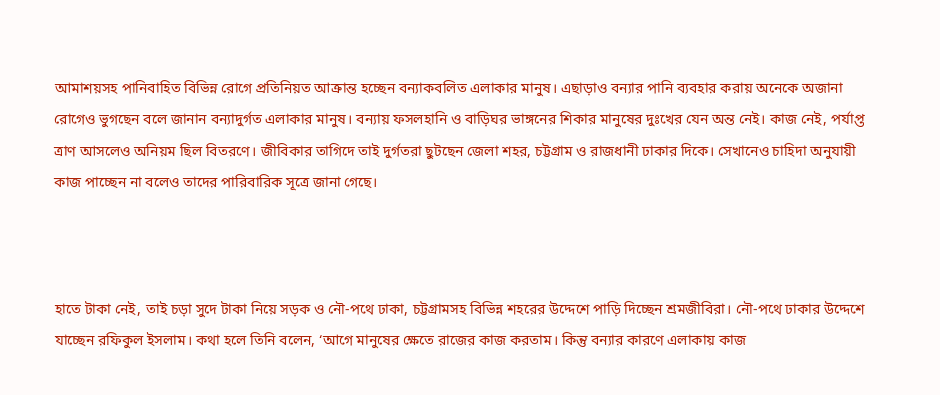আমাশয়সহ পানিবাহিত বিভিন্ন রোগে প্রতিনিয়ত আক্রান্ত হচ্ছেন বন্যাকবলিত এলাকার মানুষ। এছাড়াও বন্যার পানি ব্যবহার করায় অনেকে অজানা রোগেও ভুগছেন বলে জানান বন্যাদুর্গত এলাকার মানুষ। বন্যায় ফসলহানি ও বাড়িঘর ভাঙ্গনের শিকার মানুষের দুঃখের যেন অন্ত নেই। কাজ নেই, পর্যাপ্ত ত্রাণ আসলেও অনিয়ম ছিল বিতরণে। জীবিকার তাগিদে তাই দুর্গতরা ছুটছেন জেলা শহর, চট্টগ্রাম ও রাজধানী ঢাকার দিকে। সেখানেও চাহিদা অনুযায়ী কাজ পাচ্ছেন না বলেও তাদের পারিবারিক সূত্রে জানা গেছে।



হাতে টাকা নেই, তাই চড়া সুদে টাকা নিয়ে সড়ক ও নৌ-পথে ঢাকা, চট্টগ্রামসহ বিভিন্ন শহরের উদ্দেশে পাড়ি দিচ্ছেন শ্রমজীবিরা। নৌ-পথে ঢাকার উদ্দেশে যাচ্ছেন রফিকুল ইসলাম। কথা হলে তিনি বলেন, ‘আগে মানুষের ক্ষেতে রাজের কাজ করতাম। কিন্তু বন্যার কারণে এলাকায় কাজ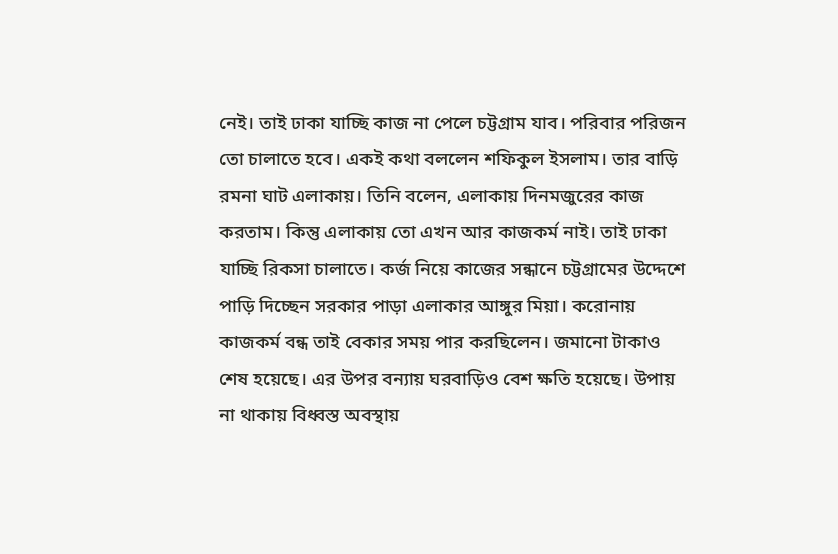নেই। তাই ঢাকা যাচ্ছি কাজ না পেলে চট্টগ্রাম যাব। পরিবার পরিজন তো চালাতে হবে। একই কথা বললেন শফিকুল ইসলাম। তার বাড়ি রমনা ঘাট এলাকায়। তিনি বলেন, এলাকায় দিনমজুরের কাজ করতাম। কিন্তু এলাকায় তো এখন আর কাজকর্ম নাই। তাই ঢাকা যাচ্ছি রিকসা চালাতে। কর্জ নিয়ে কাজের সন্ধানে চট্টগ্রামের উদ্দেশে পাড়ি দিচ্ছেন সরকার পাড়া এলাকার আঙ্গুর মিয়া। করোনায় কাজকর্ম বন্ধ তাই বেকার সময় পার করছিলেন। জমানো টাকাও শেষ হয়েছে। এর উপর বন্যায় ঘরবাড়িও বেশ ক্ষতি হয়েছে। উপায় না থাকায় বিধ্বস্ত অবস্থায়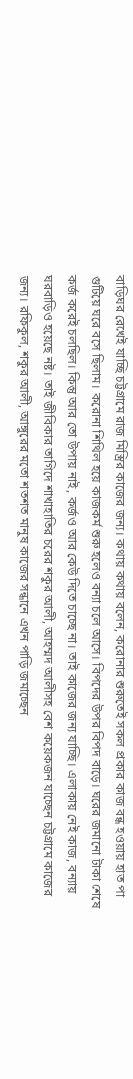বাড়িঘর রেখেই যাচ্ছি চট্টগ্রামে রাজ মিস্ত্রির কাজের জন্য। কথায় কথায় বলেন, করোনার শুরুতেই সকল প্রকার কাজ বন্ধ হওয়ায় হাত পা গুটিয়ে ঘরে বসে ছিলাম। করোনা শিথিল হয়ে কাজকর্ম শুরু হলেও বন্যা চলে আসে। বিপদের উপর বিপদ বাড়ে। ঘরের জমানো টাকা শেষে কর্জ করেই চলছিল। কিন্তু আর তো উপায় নাই, কর্জও আর কেউ দিতে চাচ্ছে না। তাই কাজের জন্য যাচ্ছি। এলাকায় নেই কাজ, বন্যায় ঘরবাড়িও হয়েছে নষ্ট। তাই জীবিকার তাগিদে শাখাহাতির চরের শকুর আলী, আহম্মদ আলীসহ বেশ কয়েকজন যাচ্ছেন চট্টগ্রামে কাজের জন্য। রফিকুল, শকুর আলী, আঙ্গুরের মতো শতশত মানুষ কাজের সন্ধানে এখন পাড়ি জমাচ্ছেন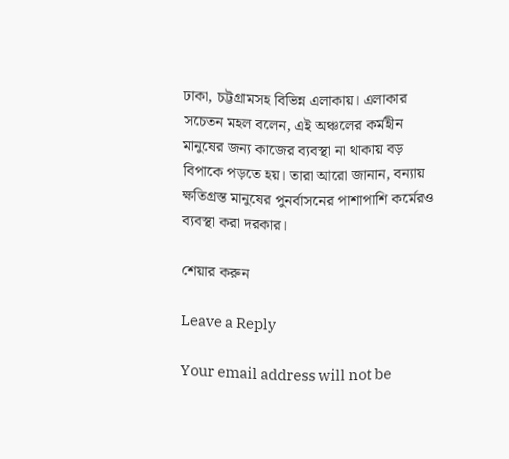ঢাকা, চট্টগ্রামসহ বিভিন্ন এলাকায়। এলাকার সচেতন মহল বলেন, এই অঞ্চলের কর্মহীন মানুষের জন্য কাজের ব্যবস্থা না থাকায় বড় বিপাকে পড়তে হয়। তারা আরো জানান, বন্যায় ক্ষতিগ্রস্ত মানুষের পুনর্বাসনের পাশাপাশি কর্মেরও ব্যবস্থা করা দরকার।

শেয়ার করুন

Leave a Reply

Your email address will not be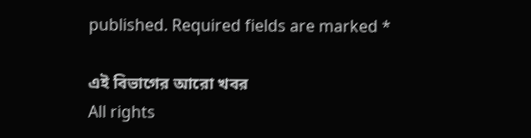published. Required fields are marked *

এই বিভাগের আরো খবর
All rights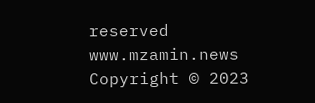reserved www.mzamin.news Copyright © 2023